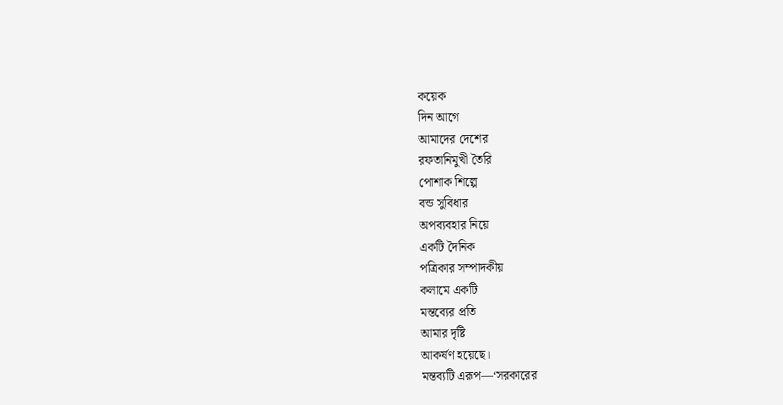কয়েক
দিন আগে
আমাদের দেশের
রফতানিমুখী তৈরি
পোশাক শিল্পে
বন্ড সুবিধার
অপব্যবহার নিয়ে
একটি দৈনিক
পত্রিকার সম্পাদকীয়
কলামে একটি
মন্তব্যের প্রতি
আমার দৃষ্টি
আকর্ষণ হয়েছে।
মন্তব্যটি এরূপ—‘সরকারের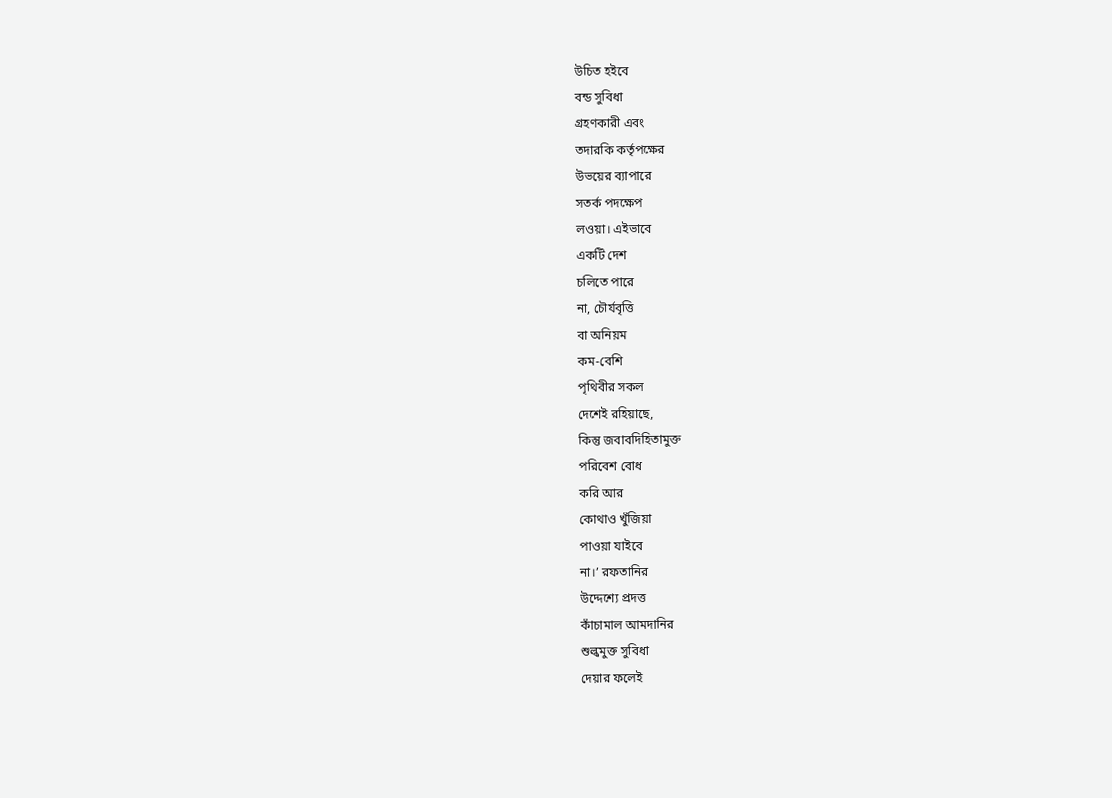উচিত হইবে
বন্ড সুবিধা
গ্রহণকারী এবং
তদারকি কর্তৃপক্ষের
উভয়ের ব্যাপারে
সতর্ক পদক্ষেপ
লওয়া। এইভাবে
একটি দেশ
চলিতে পারে
না, চৌর্যবৃত্তি
বা অনিয়ম
কম-বেশি
পৃথিবীর সকল
দেশেই রহিয়াছে,
কিন্তু জবাবদিহিতামুক্ত
পরিবেশ বোধ
করি আর
কোথাও খুঁজিয়া
পাওয়া যাইবে
না।’ রফতানির
উদ্দেশ্যে প্রদত্ত
কাঁচামাল আমদানির
শুল্কমুক্ত সুবিধা
দেয়ার ফলেই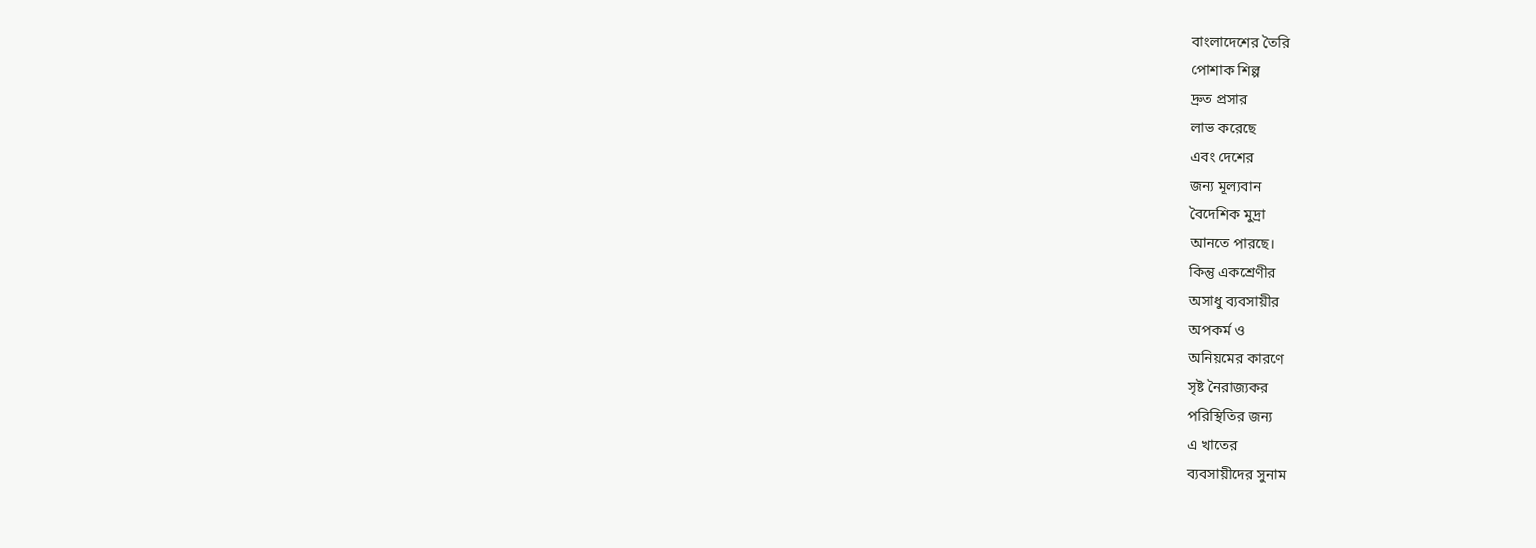বাংলাদেশের তৈরি
পোশাক শিল্প
দ্রুত প্রসার
লাভ করেছে
এবং দেশের
জন্য মূল্যবান
বৈদেশিক মুদ্রা
আনতে পারছে।
কিন্তু একশ্রেণীর
অসাধু ব্যবসায়ীর
অপকর্ম ও
অনিয়মের কারণে
সৃষ্ট নৈরাজ্যকর
পরিস্থিতির জন্য
এ খাতের
ব্যবসায়ীদের সুনাম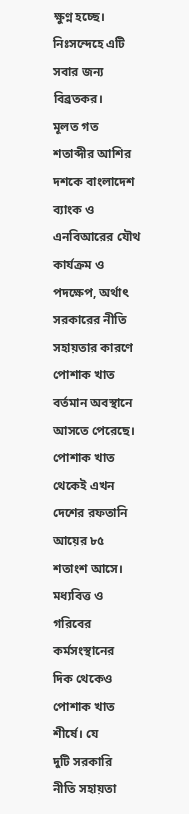ক্ষুণ্ন হচ্ছে।
নিঃসন্দেহে এটি
সবার জন্য
বিব্রতকর।
মূলত গত
শতাব্দীর আশির
দশকে বাংলাদেশ
ব্যাংক ও
এনবিআরের যৌথ
কার্যক্রম ও
পদক্ষেপ, অর্থাৎ
সরকারের নীতি
সহায়তার কারণে
পোশাক খাত
বর্তমান অবস্থানে
আসতে পেরেছে।
পোশাক খাত
থেকেই এখন
দেশের রফতানি
আয়ের ৮৫
শতাংশ আসে।
মধ্যবিত্ত ও
গরিবের কর্মসংস্থানের
দিক থেকেও
পোশাক খাত
শীর্ষে। যে
দুটি সরকারি
নীতি সহায়তা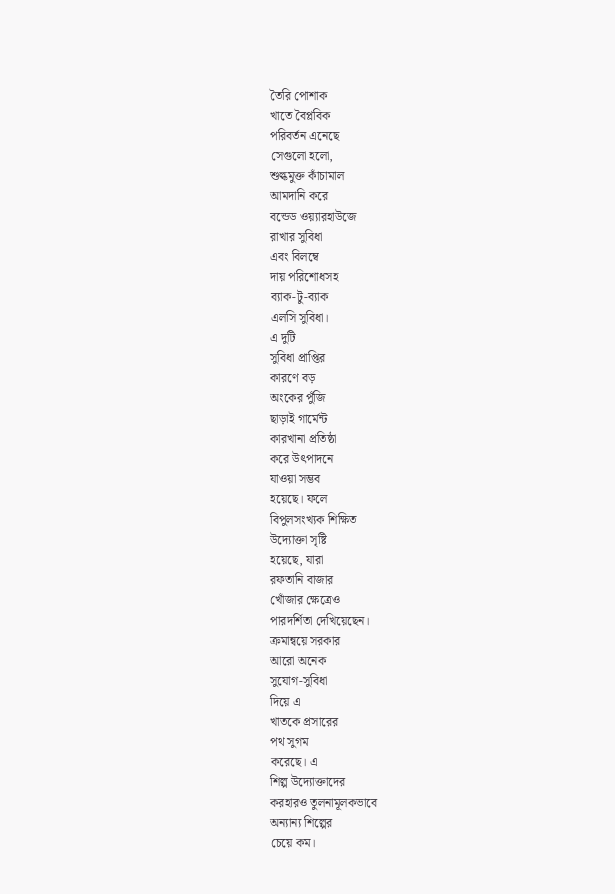তৈরি পোশাক
খাতে বৈপ্লবিক
পরিবর্তন এনেছে
সেগুলো হলো,
শুল্কমুক্ত কাঁচামাল
আমদানি করে
বন্ডেড ওয়্যারহাউজে
রাখার সুবিধা
এবং বিলম্বে
দায় পরিশোধসহ
ব্যাক-টু-ব্যাক
এলসি সুবিধা।
এ দুটি
সুবিধা প্রাপ্তির
কারণে বড়
অংকের পুঁজি
ছাড়াই গার্মেন্ট
কারখানা প্রতিষ্ঠা
করে উৎপাদনে
যাওয়া সম্ভব
হয়েছে। ফলে
বিপুলসংখ্যক শিক্ষিত
উদ্যোক্তা সৃষ্টি
হয়েছে, যারা
রফতানি বাজার
খোঁজার ক্ষেত্রেও
পারদর্শিতা দেখিয়েছেন।
ক্রমান্বয়ে সরকার
আরো অনেক
সুযোগ-সুবিধা
দিয়ে এ
খাতকে প্রসারের
পথ সুগম
করেছে। এ
শিল্প উদ্যোক্তাদের
করহারও তুলনামূলকভাবে
অন্যান্য শিল্পের
চেয়ে কম।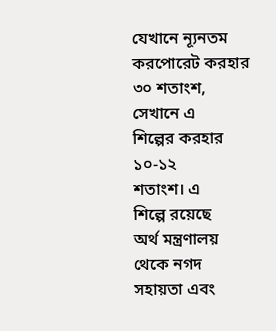যেখানে ন্যূনতম
করপোরেট করহার
৩০ শতাংশ,
সেখানে এ
শিল্পের করহার
১০-১২
শতাংশ। এ
শিল্পে রয়েছে
অর্থ মন্ত্রণালয়
থেকে নগদ
সহায়তা এবং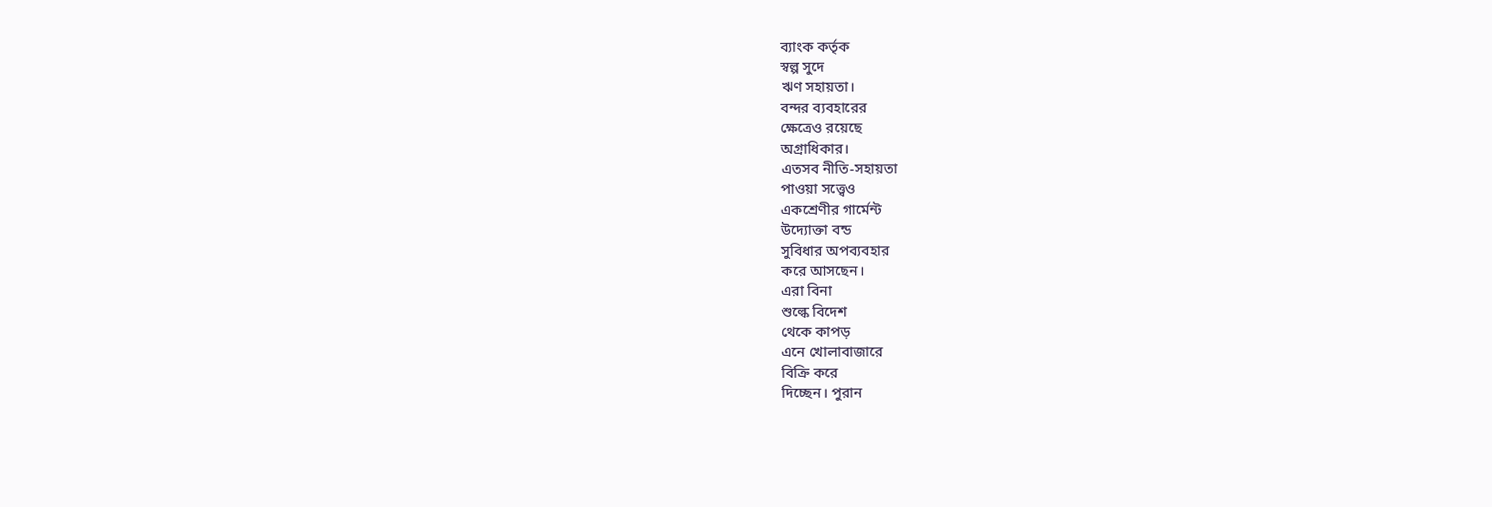ব্যাংক কর্তৃক
স্বল্প সুদে
ঋণ সহায়তা।
বন্দর ব্যবহারের
ক্ষেত্রেও রয়েছে
অগ্রাধিকার।
এতসব নীতি-সহায়তা
পাওয়া সত্ত্বেও
একশ্রেণীর গার্মেন্ট
উদ্যোক্তা বন্ড
সুবিধার অপব্যবহার
করে আসছেন।
এরা বিনা
শুল্কে বিদেশ
থেকে কাপড়
এনে খোলাবাজারে
বিক্রি করে
দিচ্ছেন। পুরান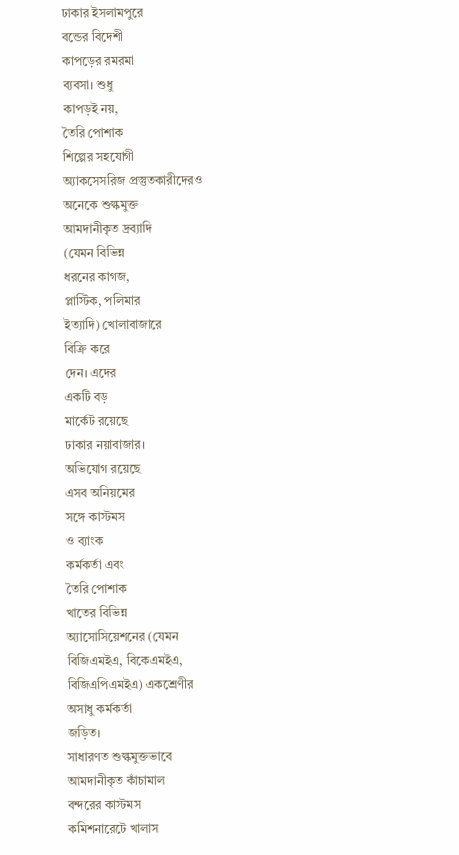ঢাকার ইসলামপুরে
বন্ডের বিদেশী
কাপড়ের রমরমা
ব্যবসা। শুধু
কাপড়ই নয়,
তৈরি পোশাক
শিল্পের সহযোগী
অ্যাকসেসরিজ প্রস্তুতকারীদেরও
অনেকে শুল্কমুক্ত
আমদানীকৃত দ্রব্যাদি
(যেমন বিভিন্ন
ধরনের কাগজ,
প্লাস্টিক, পলিমার
ইত্যাদি) খোলাবাজারে
বিক্রি করে
দেন। এদের
একটি বড়
মার্কেট রয়েছে
ঢাকার নয়াবাজার।
অভিযোগ রয়েছে
এসব অনিয়মের
সঙ্গে কাস্টমস
ও ব্যাংক
কর্মকর্তা এবং
তৈরি পোশাক
খাতের বিভিন্ন
অ্যাসোসিয়েশনের (যেমন
বিজিএমইএ, বিকেএমইএ,
বিজিএপিএমইএ) একশ্রেণীর
অসাধু কর্মকর্তা
জড়িত।
সাধারণত শুল্কমুক্তভাবে
আমদানীকৃত কাঁচামাল
বন্দরের কাস্টমস
কমিশনারেটে খালাস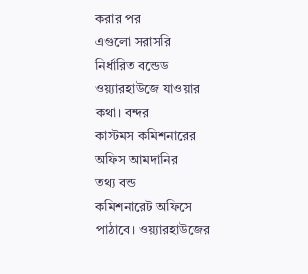করার পর
এগুলো সরাসরি
নির্ধারিত বন্ডেড
ওয়্যারহাউজে যাওয়ার
কথা। বন্দর
কাস্টমস কমিশনারের
অফিস আমদানির
তথ্য বন্ড
কমিশনারেট অফিসে
পাঠাবে। ওয়্যারহাউজের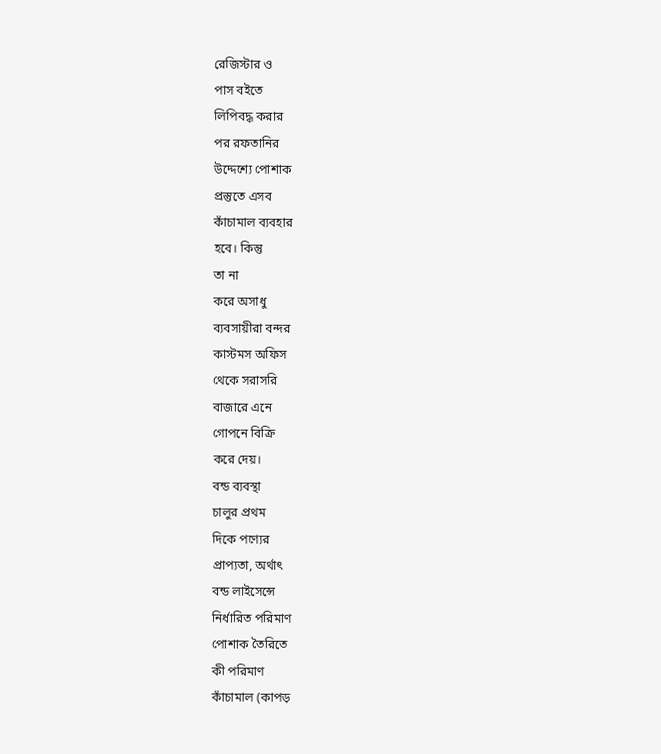রেজিস্টার ও
পাস বইতে
লিপিবদ্ধ করার
পর রফতানির
উদ্দেশ্যে পোশাক
প্রস্তুতে এসব
কাঁচামাল ব্যবহার
হবে। কিন্তু
তা না
করে অসাধু
ব্যবসায়ীরা বন্দর
কাস্টমস অফিস
থেকে সরাসরি
বাজারে এনে
গোপনে বিক্রি
করে দেয়।
বন্ড ব্যবস্থা
চালুর প্রথম
দিকে পণ্যের
প্রাপ্যতা, অর্থাৎ
বন্ড লাইসেন্সে
নির্ধারিত পরিমাণ
পোশাক তৈরিতে
কী পরিমাণ
কাঁচামাল (কাপড়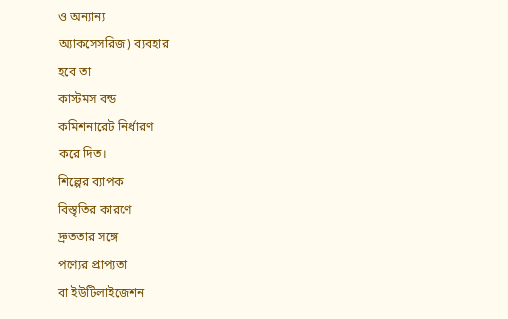ও অন্যান্য
অ্যাকসেসরিজ) ব্যবহার
হবে তা
কাস্টমস বন্ড
কমিশনারেট নির্ধারণ
করে দিত।
শিল্পের ব্যাপক
বিস্তৃতির কারণে
দ্রুততার সঙ্গে
পণ্যের প্রাপ্যতা
বা ইউটিলাইজেশন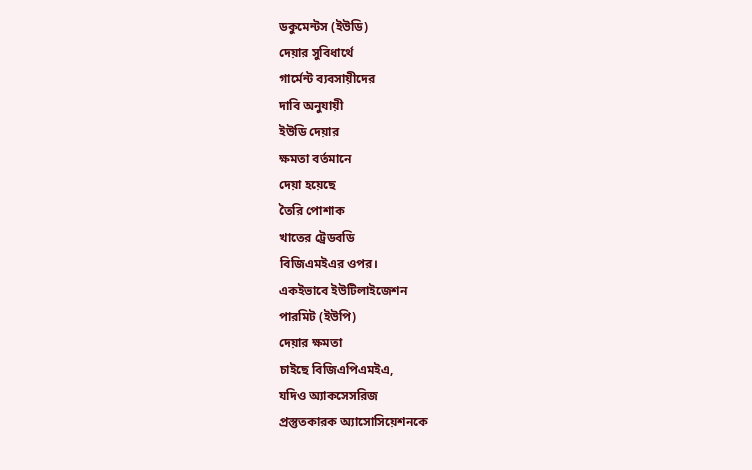ডকুমেন্টস (ইউডি)
দেয়ার সুবিধার্থে
গার্মেন্ট ব্যবসায়ীদের
দাবি অনুযায়ী
ইউডি দেয়ার
ক্ষমতা বর্তমানে
দেয়া হয়েছে
তৈরি পোশাক
খাতের ট্রেডবডি
বিজিএমইএর ওপর।
একইভাবে ইউটিলাইজেশন
পারমিট (ইউপি)
দেয়ার ক্ষমতা
চাইছে বিজিএপিএমইএ,
যদিও অ্যাকসেসরিজ
প্রস্তুতকারক অ্যাসোসিয়েশনকে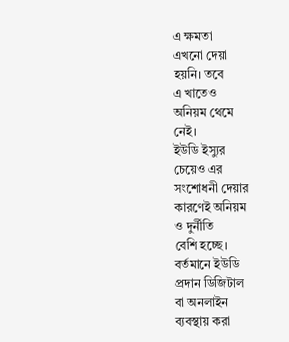এ ক্ষমতা
এখনো দেয়া
হয়নি। তবে
এ খাতেও
অনিয়ম থেমে
নেই।
ইউডি ইস্যুর
চেয়েও এর
সংশোধনী দেয়ার
কারণেই অনিয়ম
ও দুর্নীতি
বেশি হচ্ছে।
বর্তমানে ইউডি
প্রদান ডিজিটাল
বা অনলাইন
ব্যবস্থায় করা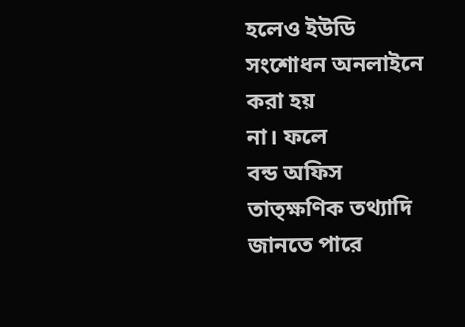হলেও ইউডি
সংশোধন অনলাইনে
করা হয়
না। ফলে
বন্ড অফিস
তাত্ক্ষণিক তথ্যাদি
জানতে পারে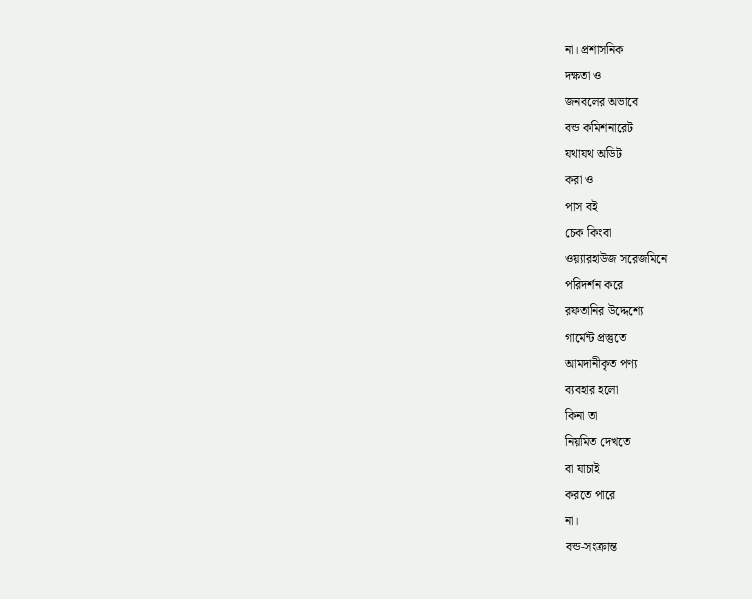না। প্রশাসনিক
দক্ষতা ও
জনবলের অভাবে
বন্ড কমিশনারেট
যথাযথ অডিট
করা ও
পাস বই
চেক কিংবা
ওয়্যারহাউজ সরেজমিনে
পরিদর্শন করে
রফতানির উদ্দেশ্যে
গার্মেন্ট প্রস্তুতে
আমদানীকৃত পণ্য
ব্যবহার হলো
কিনা তা
নিয়মিত দেখতে
বা যাচাই
করতে পারে
না।
বন্ড-সংক্রান্ত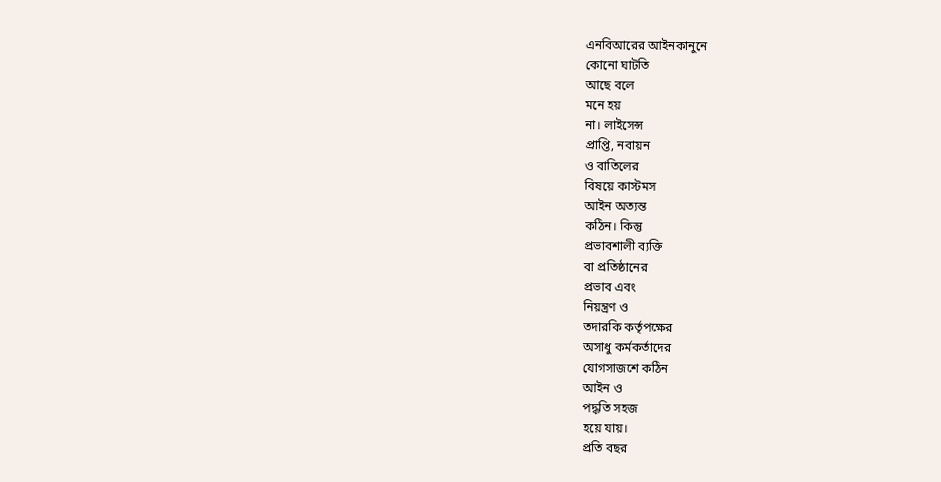এনবিআরের আইনকানুনে
কোনো ঘাটতি
আছে বলে
মনে হয়
না। লাইসেন্স
প্রাপ্তি, নবায়ন
ও বাতিলের
বিষয়ে কাস্টমস
আইন অত্যন্ত
কঠিন। কিন্তু
প্রভাবশালী ব্যক্তি
বা প্রতিষ্ঠানের
প্রভাব এবং
নিয়ন্ত্রণ ও
তদারকি কর্তৃপক্ষের
অসাধু কর্মকর্তাদের
যোগসাজশে কঠিন
আইন ও
পদ্ধতি সহজ
হয়ে যায়।
প্রতি বছর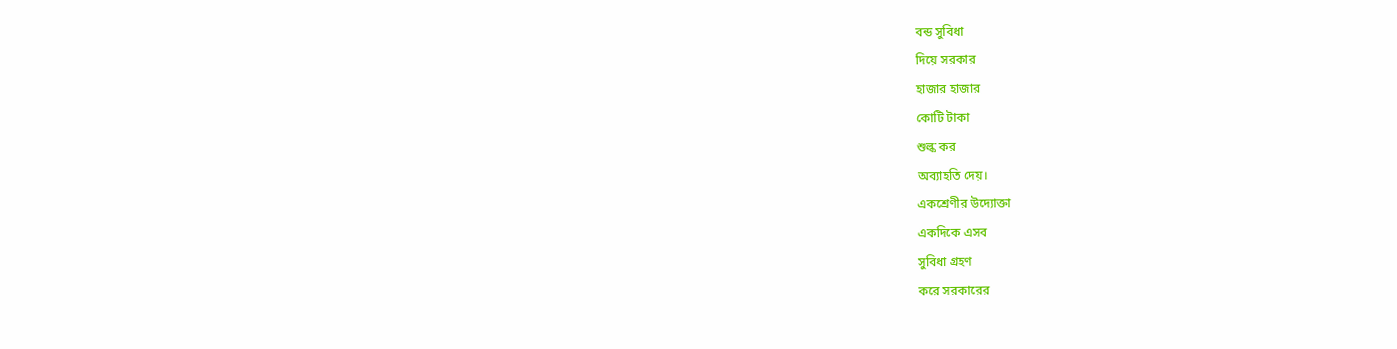বন্ড সুবিধা
দিয়ে সরকার
হাজার হাজার
কোটি টাকা
শুল্ক কর
অব্যাহতি দেয়।
একশ্রেণীর উদ্যোক্তা
একদিকে এসব
সুবিধা গ্রহণ
করে সরকারের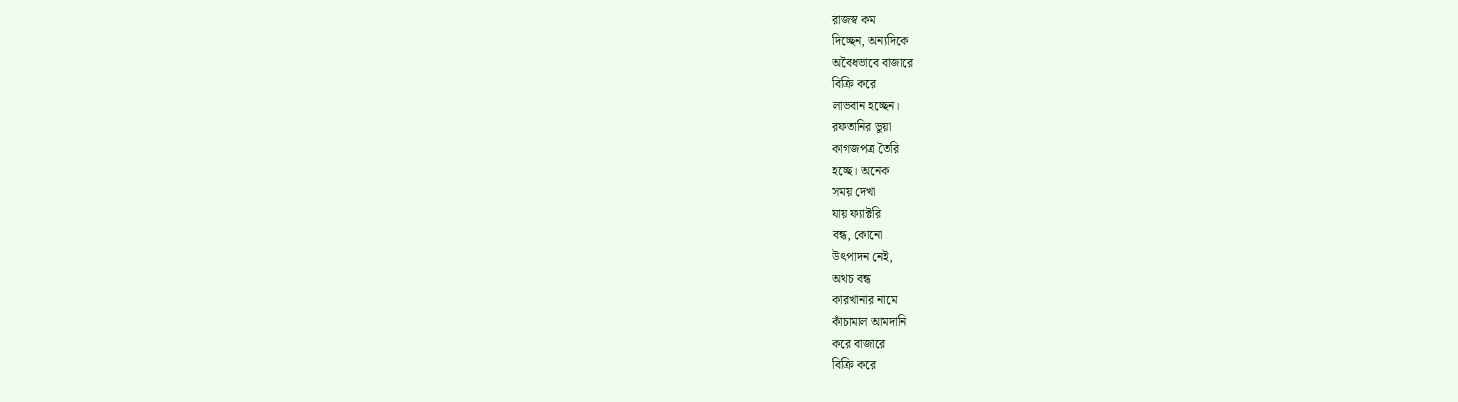রাজস্ব কম
দিচ্ছেন, অন্যদিকে
অবৈধভাবে বাজারে
বিক্রি করে
লাভবান হচ্ছেন।
রফতানির ভুয়া
কাগজপত্র তৈরি
হচ্ছে। অনেক
সময় দেখা
যায় ফ্যাক্টরি
বন্ধ, কোনো
উৎপাদন নেই,
অথচ বন্ধ
কারখানার নামে
কাঁচামাল আমদানি
করে বাজারে
বিক্রি করে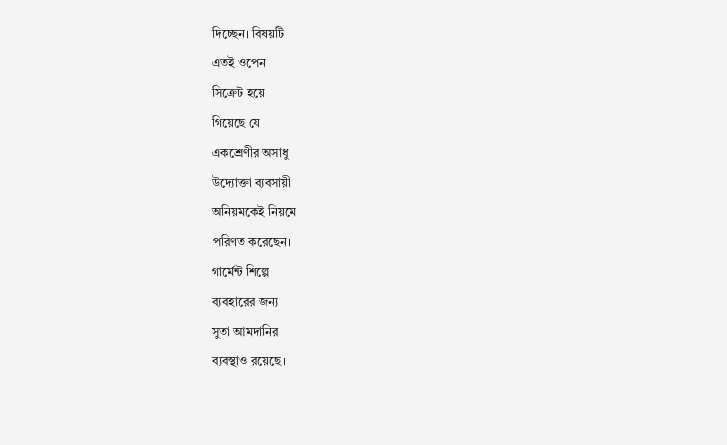দিচ্ছেন। বিষয়টি
এতই ওপেন
সিক্রেট হয়ে
গিয়েছে যে
একশ্রেণীর অসাধু
উদ্যোক্তা ব্যবসায়ী
অনিয়মকেই নিয়মে
পরিণত করেছেন।
গার্মেন্ট শিল্পে
ব্যবহারের জন্য
সুতা আমদানির
ব্যবস্থাও রয়েছে।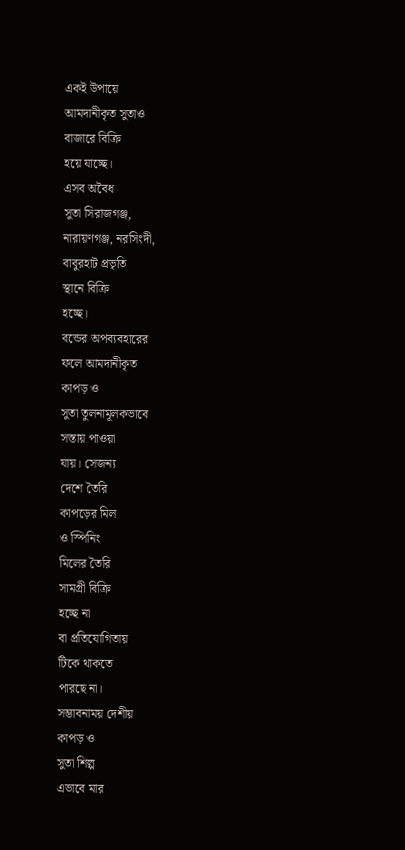একই উপায়ে
আমদানীকৃত সুতাও
বাজারে বিক্রি
হয়ে যাচ্ছে।
এসব অবৈধ
সুতা সিরাজগঞ্জ,
নারায়ণগঞ্জ, নরসিংদী,
বাবুরহাট প্রভৃতি
স্থানে বিক্রি
হচ্ছে।
বন্ডের অপব্যবহারের
ফলে আমদানীকৃত
কাপড় ও
সুতা তুলনামূলকভাবে
সস্তায় পাওয়া
যায়। সেজন্য
দেশে তৈরি
কাপড়ের মিল
ও স্পিনিং
মিলের তৈরি
সামগ্রী বিক্রি
হচ্ছে না
বা প্রতিযোগিতায়
টিকে থাকতে
পারছে না।
সম্ভাবনাময় দেশীয়
কাপড় ও
সুতা শিল্প
এভাবে মার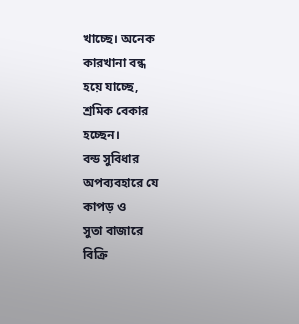খাচ্ছে। অনেক
কারখানা বন্ধ
হয়ে যাচ্ছে,
শ্রমিক বেকার
হচ্ছেন।
বন্ড সুবিধার
অপব্যবহারে যে
কাপড় ও
সুতা বাজারে
বিক্রি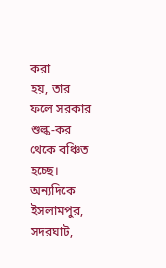করা
হয়, তার
ফলে সরকার
শুল্ক-কর
থেকে বঞ্চিত
হচ্ছে। অন্যদিকে
ইসলামপুর, সদরঘাট,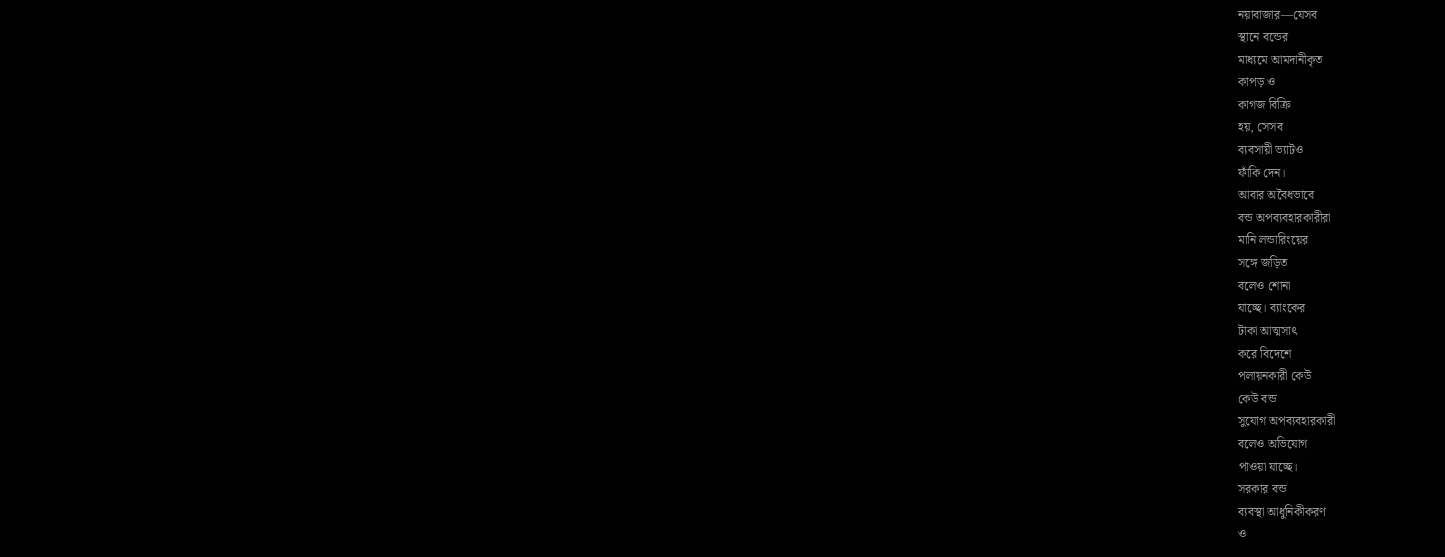নয়াবাজার—যেসব
স্থানে বন্ডের
মাধ্যমে আমদানীকৃত
কাপড় ও
কাগজ বিক্রি
হয়, সেসব
ব্যবসায়ী ভ্যাটও
ফাঁকি দেন।
আবার অবৈধভাবে
বন্ড অপব্যবহারকারীরা
মানি লন্ডারিংয়ের
সঙ্গে জড়িত
বলেও শোনা
যাচ্ছে। ব্যাংকের
টাকা আত্মসাৎ
করে বিদেশে
পলায়নকারী কেউ
কেউ বন্ড
সুযোগ অপব্যবহারকারী
বলেও অভিযোগ
পাওয়া যাচ্ছে।
সরকার বন্ড
ব্যবস্থা আধুনিকীকরণ
ও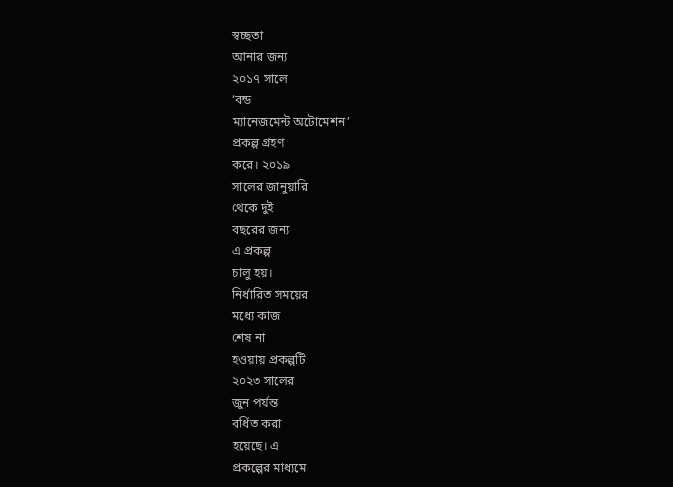স্বচ্ছতা
আনার জন্য
২০১৭ সালে
‘বন্ড
ম্যানেজমেন্ট অটোমেশন’
প্রকল্প গ্রহণ
করে। ২০১৯
সালের জানুয়ারি
থেকে দুই
বছরের জন্য
এ প্রকল্প
চালু হয়।
নির্ধারিত সময়ের
মধ্যে কাজ
শেষ না
হওয়ায় প্রকল্পটি
২০২৩ সালের
জুন পর্যন্ত
বর্ধিত করা
হয়েছে। এ
প্রকল্পের মাধ্যমে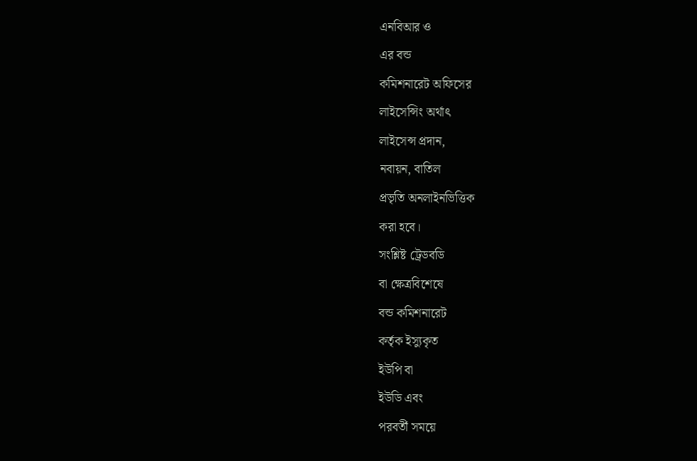এনবিআর ও
এর বন্ড
কমিশনারেট অফিসের
লাইসেন্সিং অর্থাৎ
লাইসেন্স প্রদান,
নবায়ন, বাতিল
প্রভৃতি অনলাইনভিত্তিক
করা হবে।
সংশ্লিষ্ট ট্রেডবডি
বা ক্ষেত্রবিশেষে
বন্ড কমিশনারেট
কর্তৃক ইস্যুকৃত
ইউপি বা
ইউডি এবং
পরবর্তী সময়ে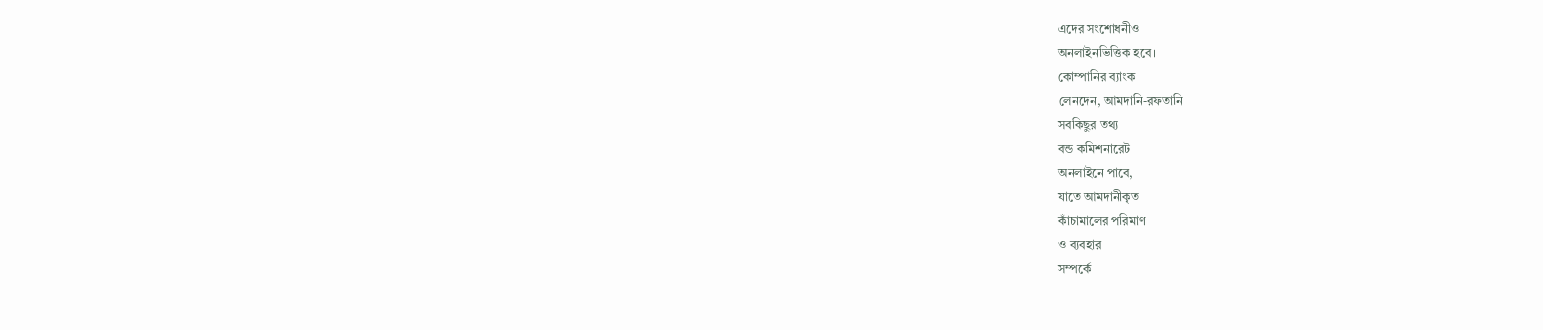এদের সংশোধনীও
অনলাইনভিত্তিক হবে।
কোম্পানির ব্যাংক
লেনদেন, আমদানি-রফতানি
সবকিছুর তথ্য
বন্ড কমিশনারেট
অনলাইনে পাবে,
যাতে আমদানীকৃত
কাঁচামালের পরিমাণ
ও ব্যবহার
সম্পর্কে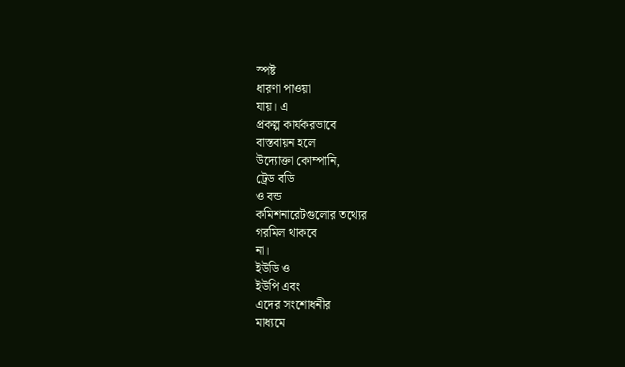স্পষ্ট
ধারণা পাওয়া
যায়। এ
প্রকল্প কার্যকরভাবে
বাস্তবায়ন হলে
উদ্যোক্তা কোম্পানি,
ট্রেড বডি
ও বন্ড
কমিশনারেটগুলোর তথ্যের
গরমিল থাকবে
না।
ইউডি ও
ইউপি এবং
এদের সংশোধনীর
মাধ্যমে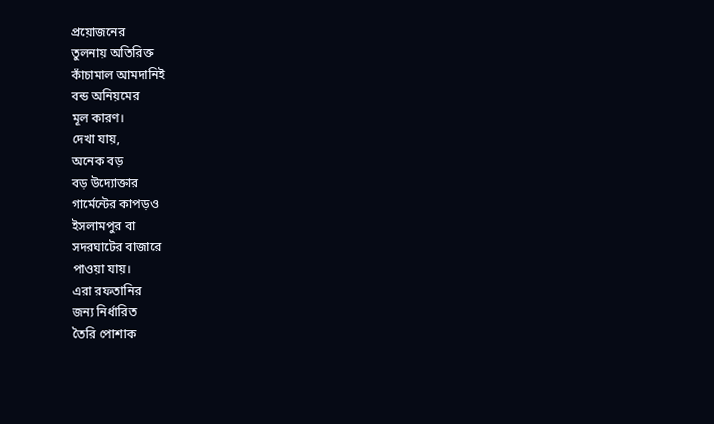প্রয়োজনের
তুলনায় অতিরিক্ত
কাঁচামাল আমদানিই
বন্ড অনিয়মের
মূল কারণ।
দেখা যায়,
অনেক বড়
বড় উদ্যোক্তার
গার্মেন্টের কাপড়ও
ইসলামপুর বা
সদরঘাটের বাজারে
পাওয়া যায়।
এরা রফতানির
জন্য নির্ধারিত
তৈরি পোশাক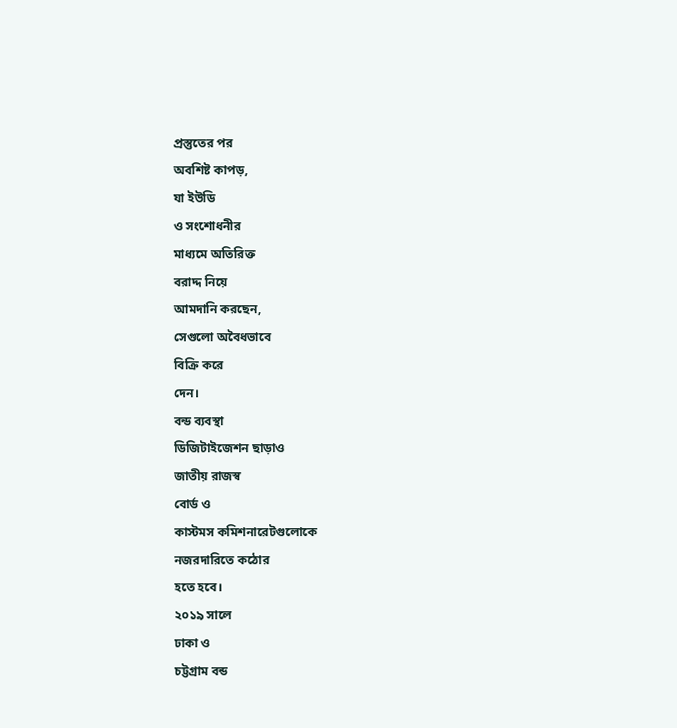প্রস্তুতের পর
অবশিষ্ট কাপড়,
যা ইউডি
ও সংশোধনীর
মাধ্যমে অতিরিক্ত
বরাদ্দ নিয়ে
আমদানি করছেন,
সেগুলো অবৈধভাবে
বিক্রি করে
দেন।
বন্ড ব্যবস্থা
ডিজিটাইজেশন ছাড়াও
জাতীয় রাজস্ব
বোর্ড ও
কাস্টমস কমিশনারেটগুলোকে
নজরদারিতে কঠোর
হতে হবে।
২০১৯ সালে
ঢাকা ও
চট্টগ্রাম বন্ড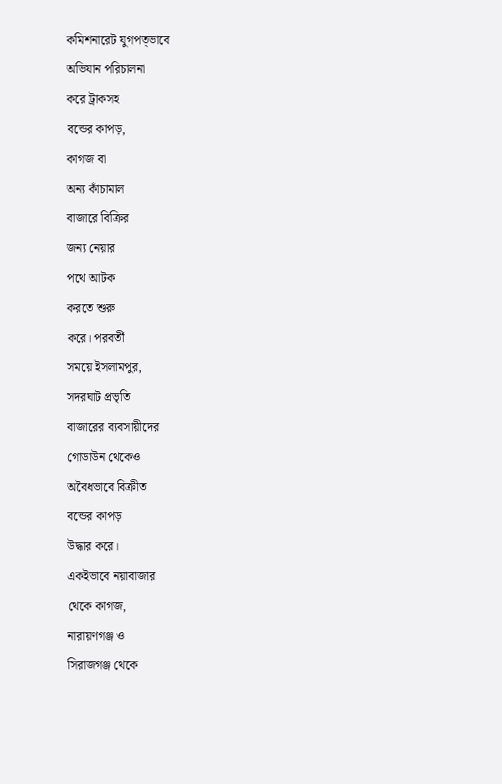কমিশনারেট যুগপত্ভাবে
অভিযান পরিচালনা
করে ট্রাকসহ
বন্ডের কাপড়,
কাগজ বা
অন্য কাঁচামাল
বাজারে বিক্রির
জন্য নেয়ার
পথে আটক
করতে শুরু
করে। পরবর্তী
সময়ে ইসলামপুর,
সদরঘাট প্রভৃতি
বাজারের ব্যবসায়ীদের
গোডাউন থেকেও
অবৈধভাবে বিক্রীত
বন্ডের কাপড়
উদ্ধার করে।
একইভাবে নয়াবাজার
থেকে কাগজ,
নারায়ণগঞ্জ ও
সিরাজগঞ্জ থেকে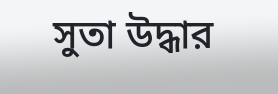সুতা উদ্ধার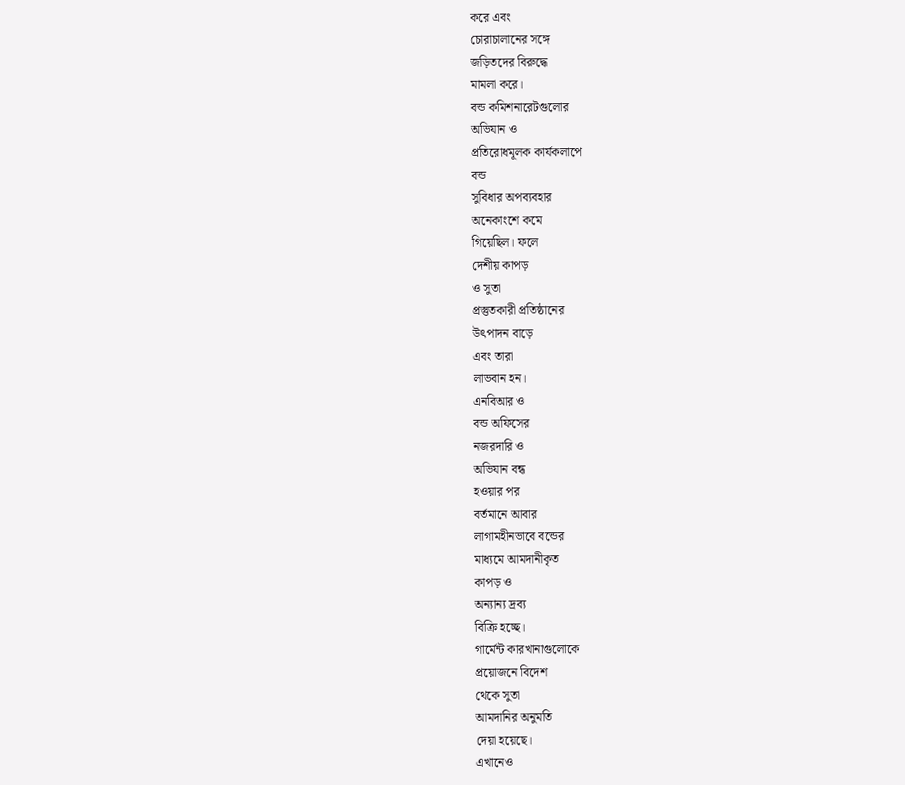করে এবং
চোরাচালানের সঙ্গে
জড়িতদের বিরুদ্ধে
মামলা করে।
বন্ড কমিশনারেটগুলোর
অভিযান ও
প্রতিরোধমূলক কার্যকলাপে
বন্ড
সুবিধার অপব্যবহার
অনেকাংশে কমে
গিয়েছিল। ফলে
দেশীয় কাপড়
ও সুতা
প্রস্তুতকারী প্রতিষ্ঠানের
উৎপাদন বাড়ে
এবং তারা
লাভবান হন।
এনবিআর ও
বন্ড অফিসের
নজরদারি ও
অভিযান বন্ধ
হওয়ার পর
বর্তমানে আবার
লাগামহীনভাবে বন্ডের
মাধ্যমে আমদানীকৃত
কাপড় ও
অন্যান্য দ্রব্য
বিক্রি হচ্ছে।
গার্মেন্ট কারখানাগুলোকে
প্রয়োজনে বিদেশ
থেকে সুতা
আমদানির অনুমতি
দেয়া হয়েছে।
এখানেও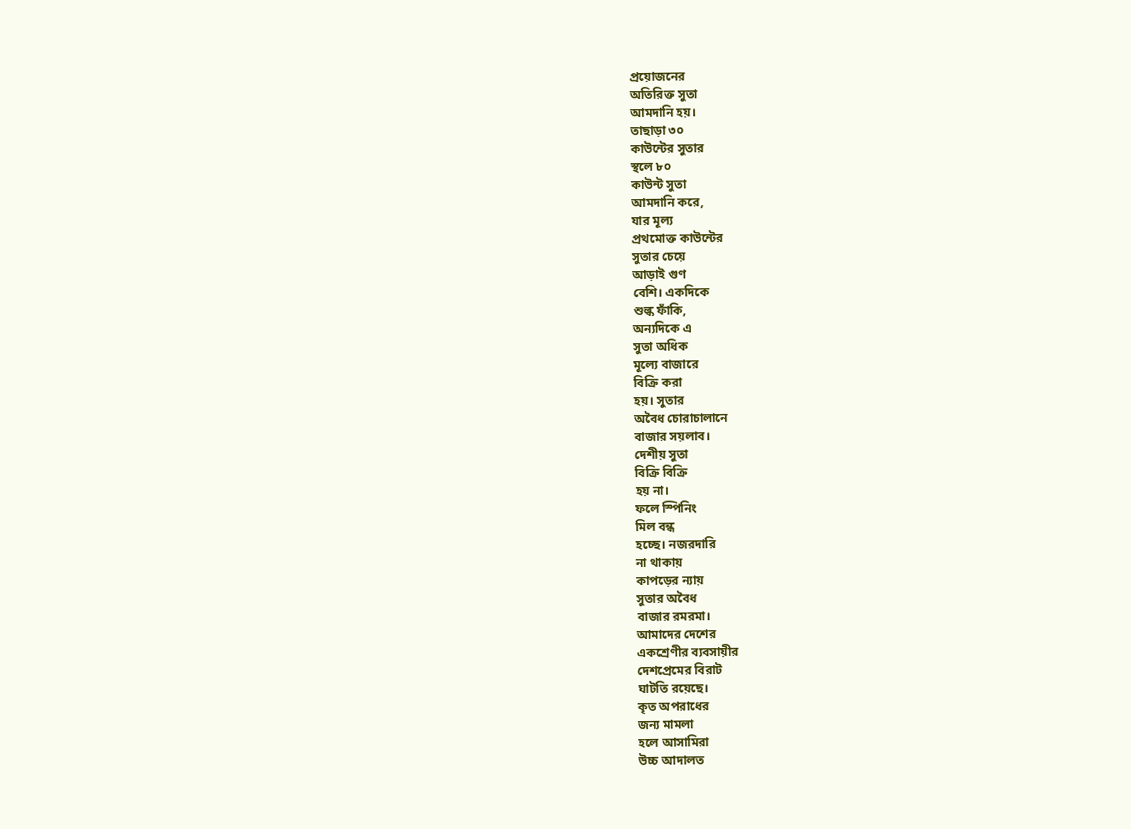প্রয়োজনের
অতিরিক্ত সুতা
আমদানি হয়।
তাছাড়া ৩০
কাউন্টের সুতার
স্থলে ৮০
কাউন্ট সুতা
আমদানি করে,
যার মূল্য
প্রথমোক্ত কাউন্টের
সুতার চেয়ে
আড়াই গুণ
বেশি। একদিকে
শুল্ক ফাঁকি,
অন্যদিকে এ
সুতা অধিক
মূল্যে বাজারে
বিক্রি করা
হয়। সুতার
অবৈধ চোরাচালানে
বাজার সয়লাব।
দেশীয় সুতা
বিক্রি বিক্রি
হয় না।
ফলে স্পিনিং
মিল বন্ধ
হচ্ছে। নজরদারি
না থাকায়
কাপড়ের ন্যায়
সুতার অবৈধ
বাজার রমরমা।
আমাদের দেশের
একশ্রেণীর ব্যবসায়ীর
দেশপ্রেমের বিরাট
ঘাটতি রয়েছে।
কৃত অপরাধের
জন্য মামলা
হলে আসামিরা
উচ্চ আদালত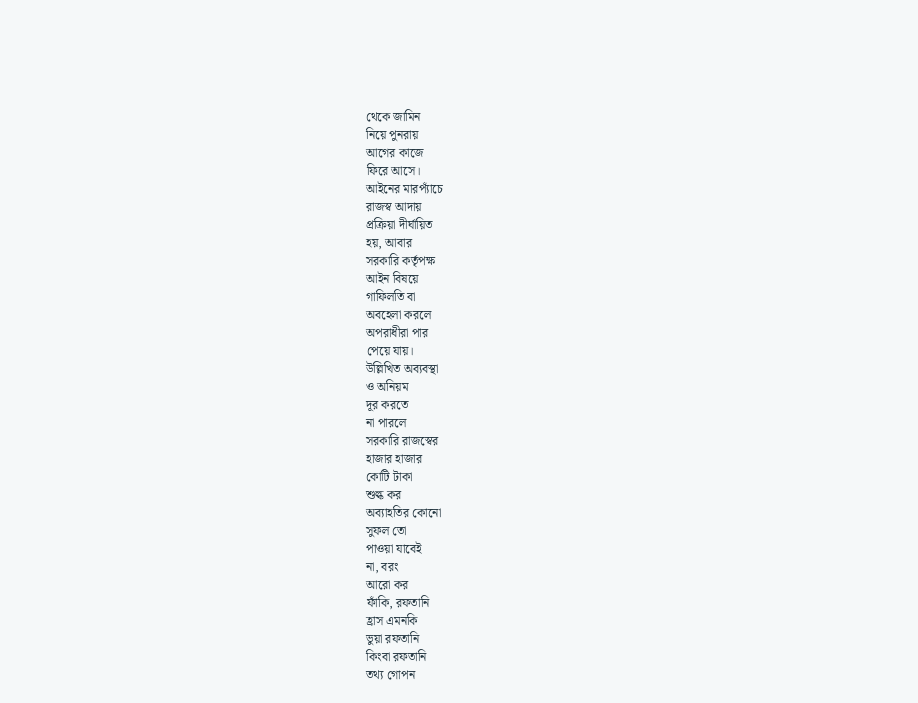থেকে জামিন
নিয়ে পুনরায়
আগের কাজে
ফিরে আসে।
আইনের মারপ্যাঁচে
রাজস্ব আদায়
প্রক্রিয়া দীর্ঘায়িত
হয়, আবার
সরকারি কর্তৃপক্ষ
আইন বিষয়ে
গাফিলতি বা
অবহেলা করলে
অপরাধীরা পার
পেয়ে যায়।
উল্লিখিত অব্যবস্থা
ও অনিয়ম
দূর করতে
না পারলে
সরকারি রাজস্বের
হাজার হাজার
কোটি টাকা
শুল্ক কর
অব্যাহতির কোনো
সুফল তো
পাওয়া যাবেই
না, বরং
আরো কর
ফাঁকি, রফতানি
হ্রাস এমনকি
ভুয়া রফতানি
কিংবা রফতানি
তথ্য গোপন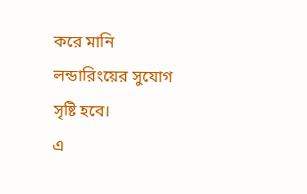করে মানি
লন্ডারিংয়ের সুযোগ
সৃষ্টি হবে।
এ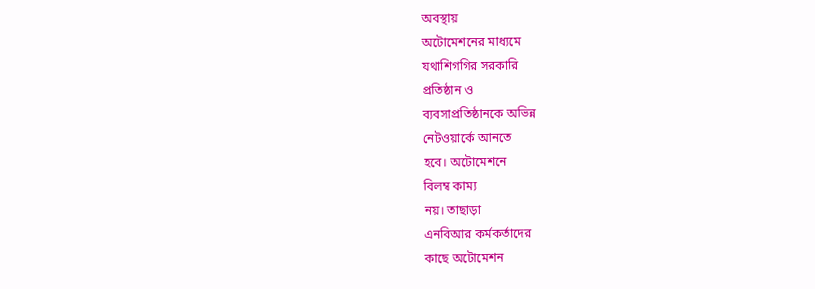অবস্থায়
অটোমেশনের মাধ্যমে
যথাশিগগির সরকারি
প্রতিষ্ঠান ও
ব্যবসাপ্রতিষ্ঠানকে অভিন্ন
নেটওয়ার্কে আনতে
হবে। অটোমেশনে
বিলম্ব কাম্য
নয়। তাছাড়া
এনবিআর কর্মকর্তাদের
কাছে অটোমেশন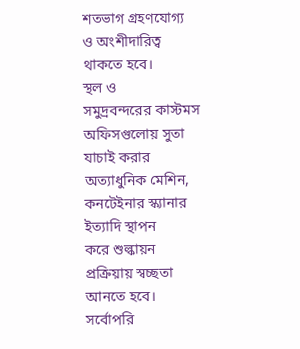শতভাগ গ্রহণযোগ্য
ও অংশীদারিত্ব
থাকতে হবে।
স্থল ও
সমুদ্রবন্দরের কাস্টমস
অফিসগুলোয় সুতা
যাচাই করার
অত্যাধুনিক মেশিন,
কনটেইনার স্ক্যানার
ইত্যাদি স্থাপন
করে শুল্কায়ন
প্রক্রিয়ায় স্বচ্ছতা
আনতে হবে।
সর্বোপরি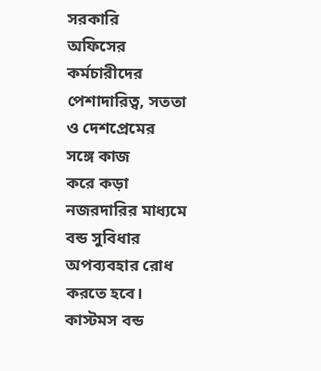সরকারি
অফিসের কর্মচারীদের
পেশাদারিত্ব, সততা
ও দেশপ্রেমের
সঙ্গে কাজ
করে কড়া
নজরদারির মাধ্যমে
বন্ড সুবিধার
অপব্যবহার রোধ
করতে হবে।
কাস্টমস বন্ড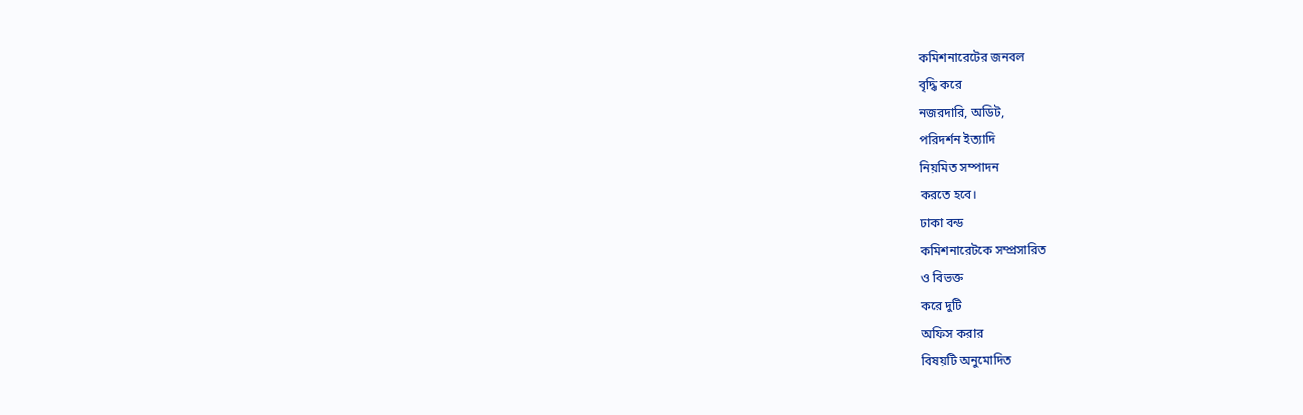কমিশনারেটের জনবল
বৃদ্ধি করে
নজরদারি, অডিট,
পরিদর্শন ইত্যাদি
নিয়মিত সম্পাদন
করতে হবে।
ঢাকা বন্ড
কমিশনারেটকে সম্প্রসারিত
ও বিভক্ত
করে দুটি
অফিস করার
বিষয়টি অনুমোদিত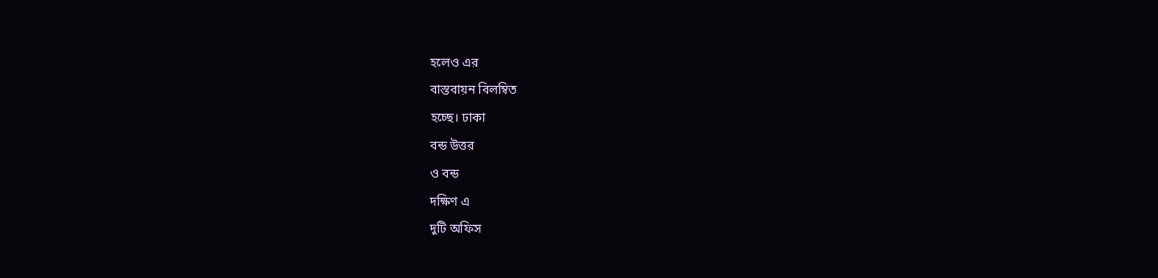হলেও এর
বাস্তবায়ন বিলম্বিত
হচ্ছে। ঢাকা
বন্ড উত্তর
ও বন্ড
দক্ষিণ এ
দুটি অফিস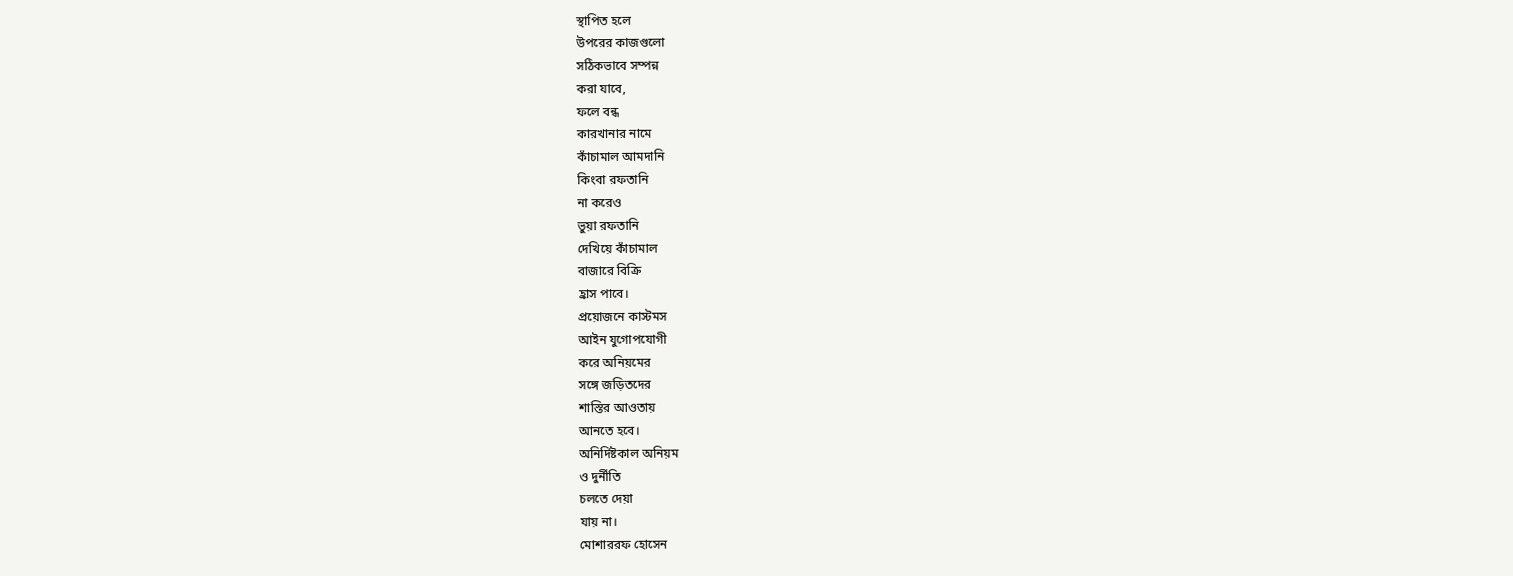স্থাপিত হলে
উপরের কাজগুলো
সঠিকভাবে সম্পন্ন
করা যাবে,
ফলে বন্ধ
কারখানার নামে
কাঁচামাল আমদানি
কিংবা রফতানি
না করেও
ভুয়া রফতানি
দেখিয়ে কাঁচামাল
বাজারে বিক্রি
হ্রাস পাবে।
প্রয়োজনে কাস্টমস
আইন যুগোপযোগী
করে অনিয়মের
সঙ্গে জড়িতদের
শাস্তির আওতায়
আনতে হবে।
অনির্দিষ্টকাল অনিয়ম
ও দুর্নীতি
চলতে দেয়া
যায় না।
মোশাররফ হোসেন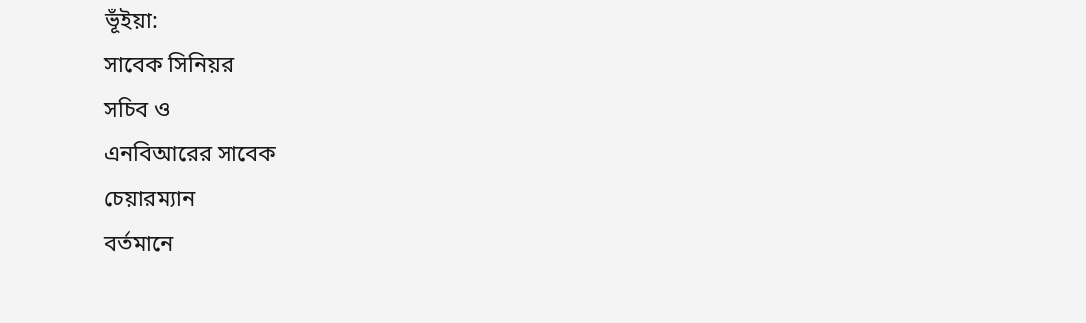ভূঁইয়া:
সাবেক সিনিয়র
সচিব ও
এনবিআরের সাবেক
চেয়ারম্যান
বর্তমানে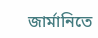জার্মানিতে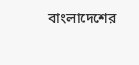বাংলাদেশের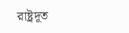রাষ্ট্রদূত